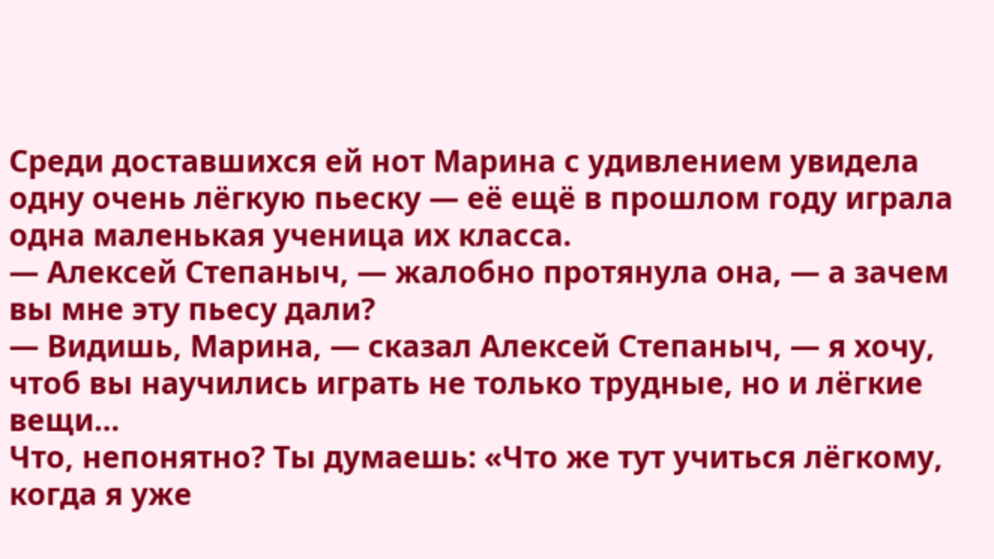Среди доставшихся ей нот Марина с удивлением увидела одну очень лёгкую пьеску — её ещё в прошлом году играла одна маленькая ученица их класса.
— Алексей Степаныч, — жалобно протянула она, — а зачем вы мне эту пьесу дали?
— Видишь, Марина, — сказал Алексей Степаныч, — я хочу, чтоб вы научились играть не только трудные, но и лёгкие вещи…
Что, непонятно? Ты думаешь: «Что же тут учиться лёгкому, когда я уже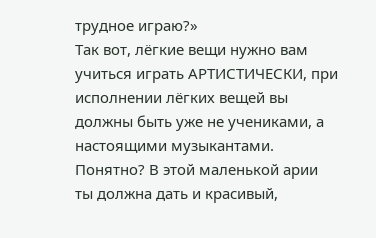трудное играю?»
Так вот, лёгкие вещи нужно вам учиться играть АРТИСТИЧЕСКИ, при исполнении лёгких вещей вы должны быть уже не учениками, а настоящими музыкантами. Понятно? В этой маленькой арии ты должна дать и красивый,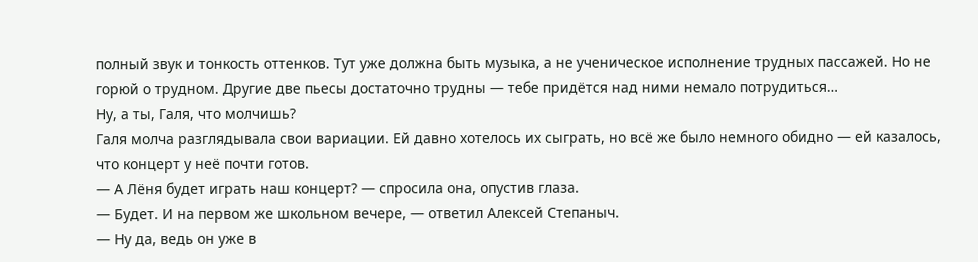полный звук и тонкость оттенков. Тут уже должна быть музыка, а не ученическое исполнение трудных пассажей. Но не горюй о трудном. Другие две пьесы достаточно трудны — тебе придётся над ними немало потрудиться…
Ну, а ты, Галя, что молчишь?
Галя молча разглядывала свои вариации. Ей давно хотелось их сыграть, но всё же было немного обидно — ей казалось, что концерт у неё почти готов.
— А Лёня будет играть наш концерт? — спросила она, опустив глаза.
— Будет. И на первом же школьном вечере, — ответил Алексей Степаныч.
— Ну да, ведь он уже в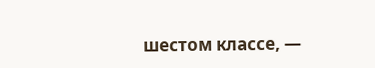шестом классе, —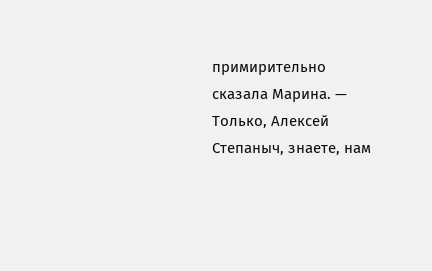примирительно сказала Марина. — Только, Алексей Степаныч, знаете, нам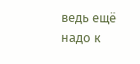ведь ещё надо к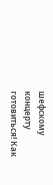шефскому концерту готовиться! Как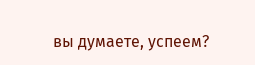вы думаете, успеем?